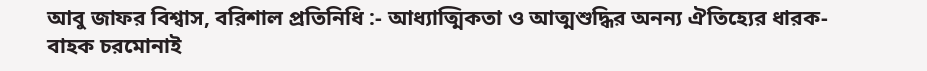আবু জাফর বিশ্বাস, বরিশাল প্রতিনিধি :- আধ্যাত্মিকতা ও আত্মশুদ্ধির অনন্য ঐতিহ্যের ধারক-বাহক চরমোনাই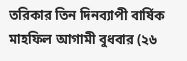তরিকার তিন দিনব্যাপী বার্ষিক মাহফিল আগামী বুধবার (২৬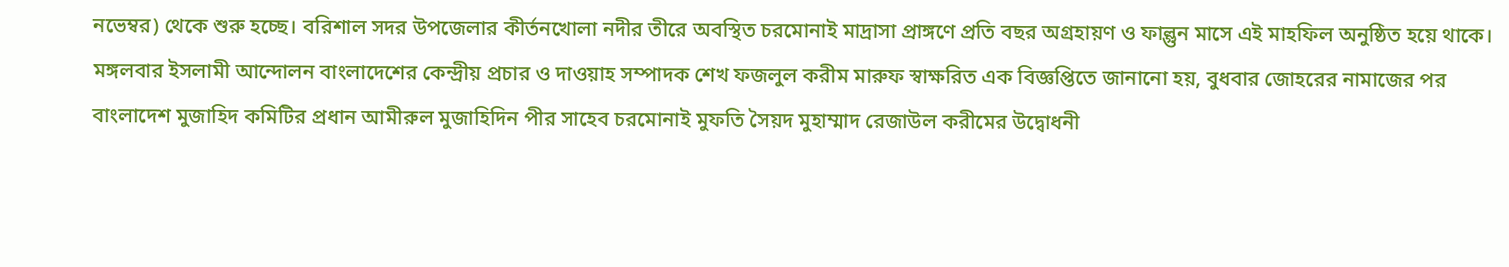নভেম্বর) থেকে শুরু হচ্ছে। বরিশাল সদর উপজেলার কীর্তনখোলা নদীর তীরে অবস্থিত চরমোনাই মাদ্রাসা প্রাঙ্গণে প্রতি বছর অগ্রহায়ণ ও ফাল্গুন মাসে এই মাহফিল অনুষ্ঠিত হয়ে থাকে।
মঙ্গলবার ইসলামী আন্দোলন বাংলাদেশের কেন্দ্রীয় প্রচার ও দাওয়াহ সম্পাদক শেখ ফজলুল করীম মারুফ স্বাক্ষরিত এক বিজ্ঞপ্তিতে জানানো হয়, বুধবার জোহরের নামাজের পর বাংলাদেশ মুজাহিদ কমিটির প্রধান আমীরুল মুজাহিদিন পীর সাহেব চরমোনাই মুফতি সৈয়দ মুহাম্মাদ রেজাউল করীমের উদ্বোধনী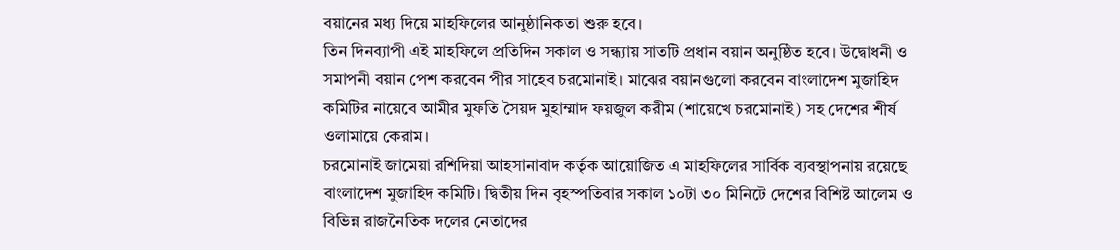বয়ানের মধ্য দিয়ে মাহফিলের আনুষ্ঠানিকতা শুরু হবে।
তিন দিনব্যাপী এই মাহফিলে প্রতিদিন সকাল ও সন্ধ্যায় সাতটি প্রধান বয়ান অনুষ্ঠিত হবে। উদ্বোধনী ও সমাপনী বয়ান পেশ করবেন পীর সাহেব চরমোনাই। মাঝের বয়ানগুলো করবেন বাংলাদেশ মুজাহিদ কমিটির নায়েবে আমীর মুফতি সৈয়দ মুহাম্মাদ ফয়জুল করীম (শায়েখে চরমোনাই) সহ দেশের শীর্ষ ওলামায়ে কেরাম।
চরমোনাই জামেয়া রশিদিয়া আহসানাবাদ কর্তৃক আয়োজিত এ মাহফিলের সার্বিক ব্যবস্থাপনায় রয়েছে বাংলাদেশ মুজাহিদ কমিটি। দ্বিতীয় দিন বৃহস্পতিবার সকাল ১০টা ৩০ মিনিটে দেশের বিশিষ্ট আলেম ও বিভিন্ন রাজনৈতিক দলের নেতাদের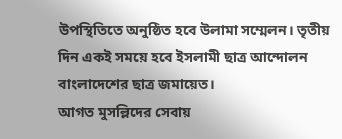উপস্থিতিতে অনুষ্ঠিত হবে উলামা সম্মেলন। তৃতীয় দিন একই সময়ে হবে ইসলামী ছাত্র আন্দোলন বাংলাদেশের ছাত্র জমায়েত।
আগত মুসল্লিদের সেবায়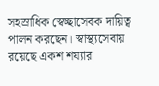সহস্রাধিক স্বেচ্ছাসেবক দায়িত্ব পালন করছেন। স্বাস্থ্যসেবায় রয়েছে একশ শয্যার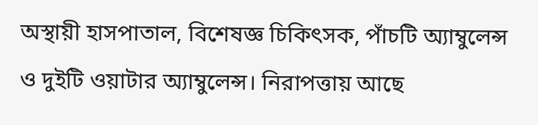অস্থায়ী হাসপাতাল, বিশেষজ্ঞ চিকিৎসক, পাঁচটি অ্যাম্বুলেন্স ও দুইটি ওয়াটার অ্যাম্বুলেন্স। নিরাপত্তায় আছে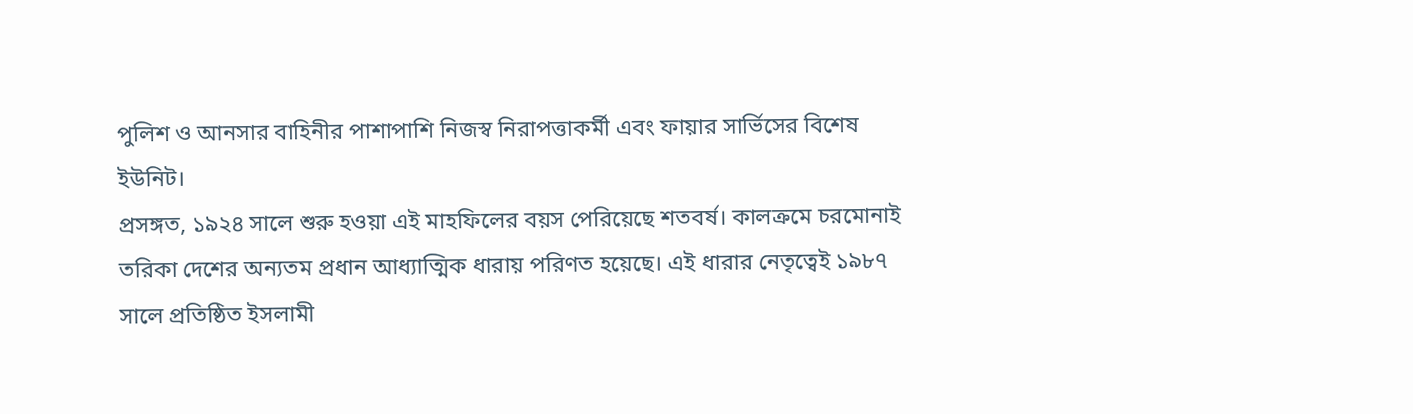পুলিশ ও আনসার বাহিনীর পাশাপাশি নিজস্ব নিরাপত্তাকর্মী এবং ফায়ার সার্ভিসের বিশেষ ইউনিট।
প্রসঙ্গত, ১৯২৪ সালে শুরু হওয়া এই মাহফিলের বয়স পেরিয়েছে শতবর্ষ। কালক্রমে চরমোনাই তরিকা দেশের অন্যতম প্রধান আধ্যাত্মিক ধারায় পরিণত হয়েছে। এই ধারার নেতৃত্বেই ১৯৮৭ সালে প্রতিষ্ঠিত ইসলামী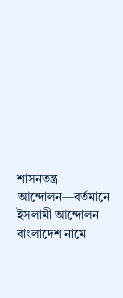শাসনতন্ত্র আন্দোলন—বর্তমানে ইসলামী আন্দোলন বাংলাদেশ নামে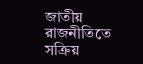জাতীয় রাজনীতিতে সক্রিয়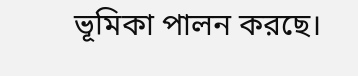ভূমিকা পালন করছে।